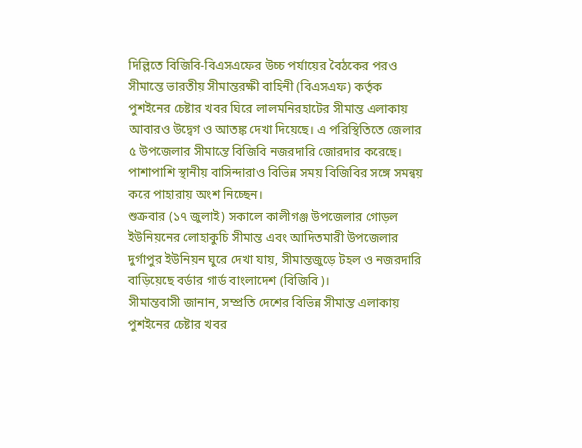দিল্লিতে বিজিবি-বিএসএফের উচ্চ পর্যায়ের বৈঠকের পরও সীমান্তে ভারতীয় সীমান্তরক্ষী বাহিনী (বিএসএফ) কর্তৃক পুশইনের চেষ্টার খবর ঘিরে লালমনিরহাটের সীমান্ত এলাকায় আবারও উদ্বেগ ও আতঙ্ক দেখা দিয়েছে। এ পরিস্থিতিতে জেলার ৫ উপজেলার সীমান্তে বিজিবি নজরদারি জোরদার করেছে। পাশাপাশি স্থানীয় বাসিন্দারাও বিভিন্ন সময় বিজিবির সঙ্গে সমন্বয় করে পাহারায় অংশ নিচ্ছেন।
শুক্রবার (১৭ জুলাই) সকালে কালীগঞ্জ উপজেলার গোড়ল ইউনিয়নের লোহাকুচি সীমান্ত এবং আদিতমারী উপজেলার দুর্গাপুর ইউনিয়ন ঘুরে দেখা যায়, সীমান্তজুড়ে টহল ও নজরদারি বাড়িয়েছে বর্ডার গার্ড বাংলাদেশ (বিজিবি)।
সীমান্তবাসী জানান, সম্প্রতি দেশের বিভিন্ন সীমান্ত এলাকায় পুশইনের চেষ্টার খবর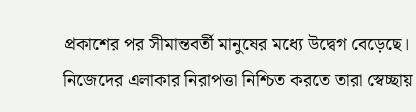প্রকাশের পর সীমান্তবর্তী মানুষের মধ্যে উদ্বেগ বেড়েছে। নিজেদের এলাকার নিরাপত্তা নিশ্চিত করতে তারা স্বেচ্ছায়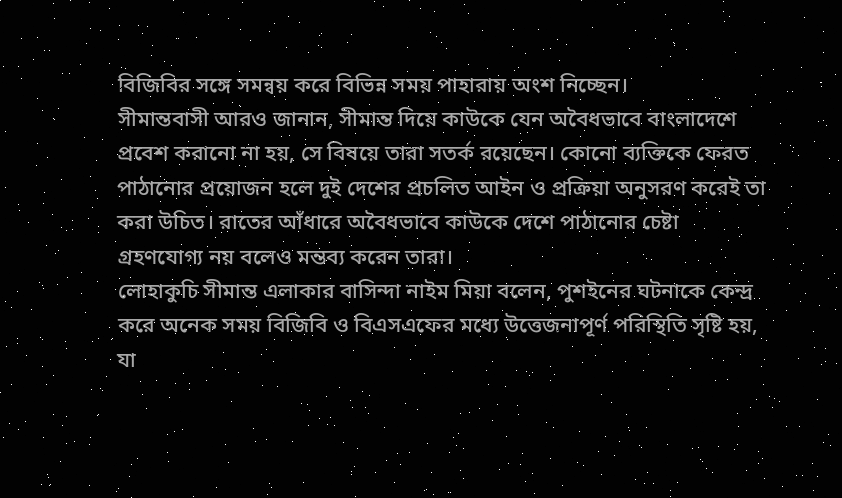বিজিবির সঙ্গে সমন্বয় করে বিভিন্ন সময় পাহারায় অংশ নিচ্ছেন।
সীমান্তবাসী আরও জানান, সীমান্ত দিয়ে কাউকে যেন অবৈধভাবে বাংলাদেশে প্রবেশ করানো না হয়, সে বিষয়ে তারা সতর্ক রয়েছেন। কোনো ব্যক্তিকে ফেরত পাঠানোর প্রয়োজন হলে দুই দেশের প্রচলিত আইন ও প্রক্রিয়া অনুসরণ করেই তা করা উচিত। রাতের আঁধারে অবৈধভাবে কাউকে দেশে পাঠানোর চেষ্টা গ্রহণযোগ্য নয় বলেও মন্তব্য করেন তারা।
লোহাকুচি সীমান্ত এলাকার বাসিন্দা নাইম মিয়া বলেন, পুশইনের ঘটনাকে কেন্দ্র করে অনেক সময় বিজিবি ও বিএসএফের মধ্যে উত্তেজনাপূর্ণ পরিস্থিতি সৃষ্টি হয়, যা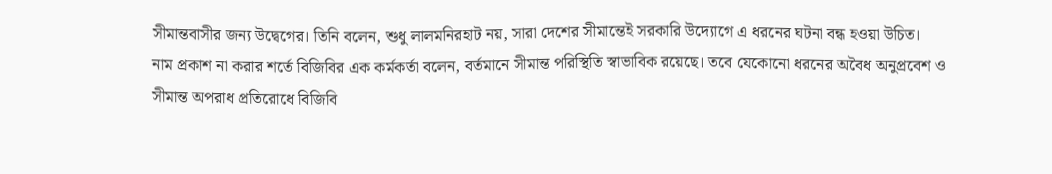সীমান্তবাসীর জন্য উদ্বেগের। তিনি বলেন, শুধু লালমনিরহাট নয়, সারা দেশের সীমান্তেই সরকারি উদ্যোগে এ ধরনের ঘটনা বন্ধ হওয়া উচিত।
নাম প্রকাশ না করার শর্তে বিজিবির এক কর্মকর্তা বলেন, বর্তমানে সীমান্ত পরিস্থিতি স্বাভাবিক রয়েছে। তবে যেকোনো ধরনের অবৈধ অনুপ্রবেশ ও সীমান্ত অপরাধ প্রতিরোধে বিজিবি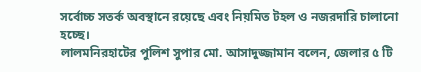সর্বোচ্চ সতর্ক অবস্থানে রয়েছে এবং নিয়মিত টহল ও নজরদারি চালানো হচ্ছে।
লালমনিরহাটের পুলিশ সুপার মো. আসাদুজ্জামান বলেন, জেলার ৫ টি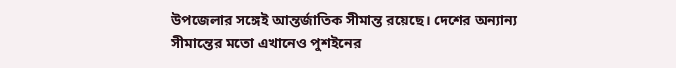উপজেলার সঙ্গেই আন্তর্জাতিক সীমান্ত রয়েছে। দেশের অন্যান্য সীমান্তের মতো এখানেও পুশইনের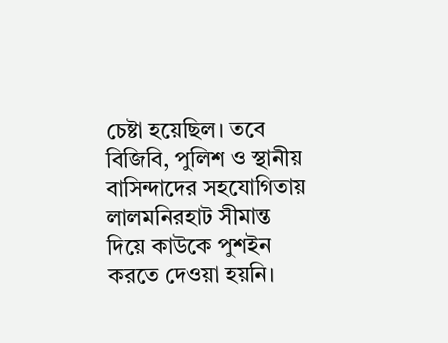চেষ্টা হয়েছিল। তবে বিজিবি, পুলিশ ও স্থানীয় বাসিন্দাদের সহযোগিতায় লালমনিরহাট সীমান্ত দিয়ে কাউকে পুশইন করতে দেওয়া হয়নি।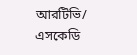আরটিভি/ এসকেডি